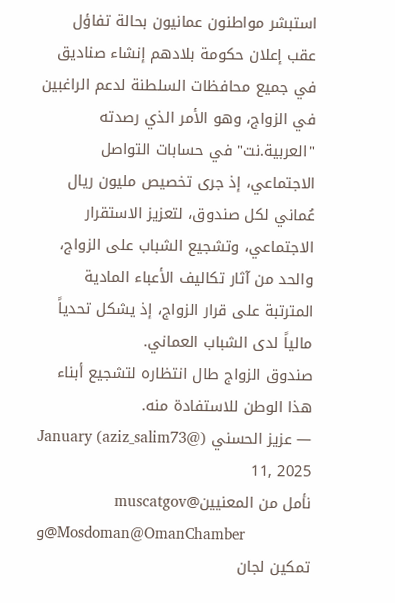استبشر مواطنون عمانيون بحالة تفاؤل عقب إعلان حكومة بلادهم إنشاء صناديق في جميع محافظات السلطنة لدعم الراغبين في الزواج، وهو الأمر الذي رصدته "العربية.نت" في حسابات التواصل الاجتماعي، إذ جرى تخصيص مليون ريال عُماني لكل صندوق، لتعزيز الاستقرار الاجتماعي، وتشجيع الشباب على الزواج، والحد من آثار تكاليف الأعباء المادية المترتبة على قرار الزواج، إذ يشكل تحدياً مالياً لدى الشباب العماني.
صندوق الزواج طال انتظاره لتشجيع أبناء هذا الوطن للاستفادة منه.
— عزيز الحسني (@aziz_salim73) January 11, 2025
نأمل من المعنيين@muscatgov
و@Mosdoman@OmanChamber
تمكين لجان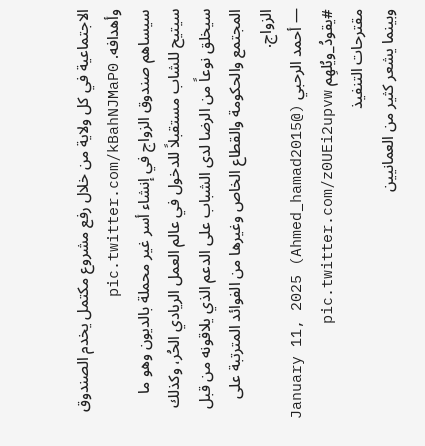الاجتماعية في كل ولاية من خلال رفع مشروع مكتمل يخدم الصندوق وأهدافه. pic.twitter.com/kBahNJMaP0
سيساهم صندوق الزواج في إنشاء أسر غير محملة بالديون وهو ما سيتيح للشاب مستقبلاً للدخول في عالم العمل الريادي الحُر، وكذلك سيخلق نوعاً من الرضا لدى الشباب على الدعم الذي يلاقونه من قبل المجتمع والحكومة والقطاع الخاص وغيرها من الفوائد المترتبة على الزواج.
— أحمد الرحبي (@Ahmed_hamad2015) January 11, 2025
#يقودُ_ويُلهِم pic.twitter.com/z0UEi2upvw
مقترحات التنفيذ
وبينما يشعر كثير من العمانيين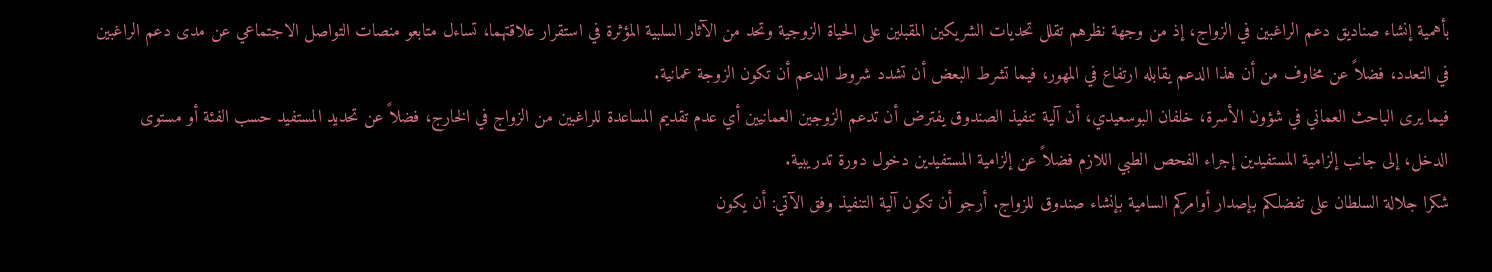بأهمية إنشاء صناديق دعم الراغبين في الزواج، إذ من وجهة نظرهم تقلل تحديات الشريكين المقبلين على الحياة الزوجية وتحد من الآثار السلبية المؤثرة في استقرار علاقتهما، تساءل متابعو منصات التواصل الاجتماعي عن مدى دعم الراغبين في التعدد، فضلاً عن مخاوف من أن هذا الدعم يقابله ارتفاع في المهور، فيما تشرط البعض أن تشدد شروط الدعم أن تكون الزوجة عمانية.
فيما يرى الباحث العماني في شؤون الأسرة، خلفان البوسعيدي، أن آلية تنفيذ الصندوق يفترض أن تدعم الزوجين العمانيين أي عدم تقديم المساعدة للراغبين من الزواج في الخارج، فضلاً عن تحديد المستفيد حسب الفئة أو مستوى الدخل، إلى جانب إلزامية المستفيدين إجراء الفحص الطبي اللازم فضلاً عن إلزامية المستفيدين دخول دورة تدريبية.
شكرا جلالة السلطان على تفضلكم بإصدار أوامركم السامية بإنشاء صندوق للزواج. أرجو أن تكون آلية التنفيذ وفق الآتي: أن يكون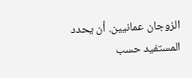الزوجان عمانيين. أن يحدد المستفيد حسب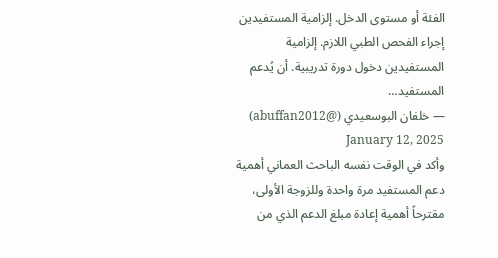الفئة أو مستوى الدخل. إلزامية المستفيدين إجراء الفحص الطبي اللازم. إلزامية المستفيدين دخول دورة تدريبية. أن يُدعم المستفيد…
— خلفان البوسعيدي (@abuffan2012) January 12, 2025
وأكد في الوقت نفسه الباحث العماني أهمية دعم المستفيد مرة واحدة وللزوجة الأولى، مقترحاً أهمية إعادة مبلغ الدعم الذي من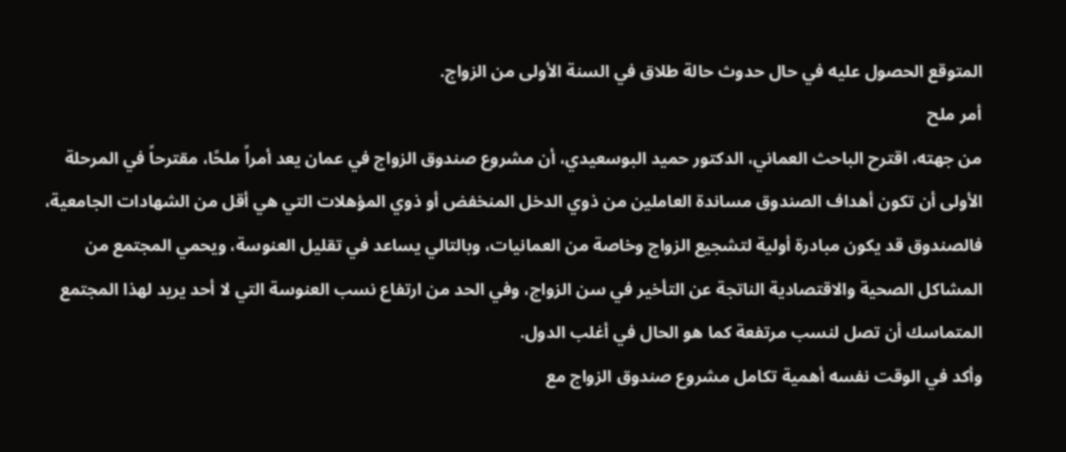المتوقع الحصول عليه في حال حدوث حالة طلاق في السنة الأولى من الزواج.
أمر ملح
من جهته، اقترح الباحث العماني، الدكتور حميد البوسعيدي، أن مشروع صندوق الزواج في عمان يعد أمراً ملحًا، مقترحاً في المرحلة الأولى أن تكون أهداف الصندوق مساندة العاملين من ذوي الدخل المنخفض أو ذوي المؤهلات التي هي أقل من الشهادات الجامعية، فالصندوق قد يكون مبادرة أولية لتشجيع الزواج وخاصة من العمانيات، وبالتالي يساعد في تقليل العنوسة، ويحمي المجتمع من المشاكل الصحية والاقتصادية الناتجة عن التأخير في سن الزواج، وفي الحد من ارتفاع نسب العنوسة التي لا أحد يريد لهذا المجتمع المتماسك أن تصل لنسب مرتفعة كما هو الحال في أغلب الدول.
وأكد في الوقت نفسه أهمية تكامل مشروع صندوق الزواج مع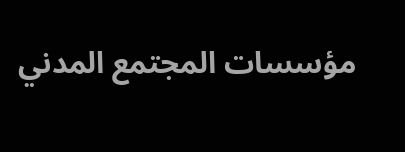مؤسسات المجتمع المدني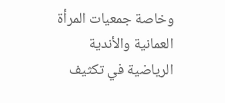وخاصة جمعيات المرأة العمانية والأندية الرياضية في تكثيف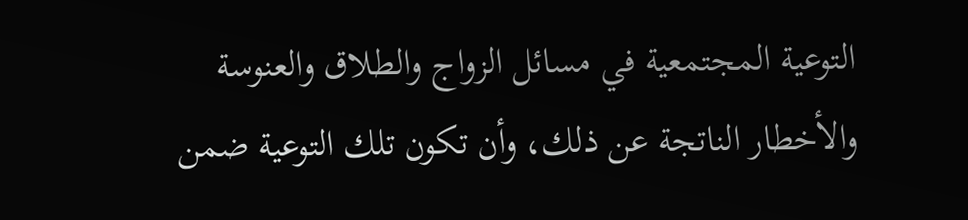التوعية المجتمعية في مسائل الزواج والطلاق والعنوسة والأخطار الناتجة عن ذلك، وأن تكون تلك التوعية ضمن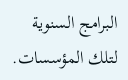البرامج السنوية لتلك المؤسسات.